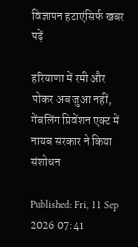विज्ञापन हटाएंसिर्फ खबर पढ़ें

हरियाणा में रमी और पोकर अब जुआ नहीं, गेंबलिंग प्रिवेंशन एक्ट में नायब सरकार ने किया संशोधन

Published: Fri, 11 Sep 2026 07:41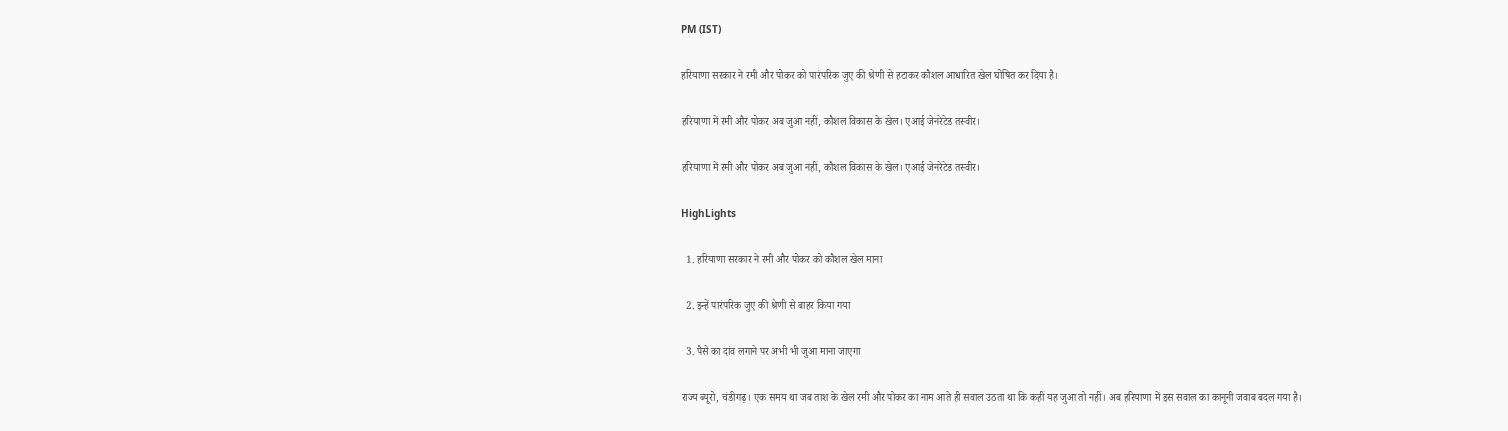PM (IST)

हरियाणा सरकार ने रमी और पोकर को पारंपरिक जुए की श्रेणी से हटाकर कौशल आधारित खेल घोषित कर दिया है।

हरियाणा में रमी और पोकर अब जुआ नहीं, कौशल विकास के खेल। एआई जेनरेटेड तस्वीर।

हरियाणा में रमी और पोकर अब जुआ नहीं, कौशल विकास के खेल। एआई जेनरेटेड तस्वीर।

HighLights

  1. हरियाणा सरकार ने रमी और पोकर को कौशल खेल माना

  2. इन्हें पारंपरिक जुए की श्रेणी से बाहर किया गया

  3. पैसे का दांव लगाने पर अभी भी जुआ माना जाएगा

राज्य ब्यूरो, चंडीगढ़। एक समय था जब ताश के खेल रमी और पोकर का नाम आते ही सवाल उठता था कि कहीं यह जुआ तो नहीं। अब हरियाणा में इस सवाल का कानूनी जवाब बदल गया है।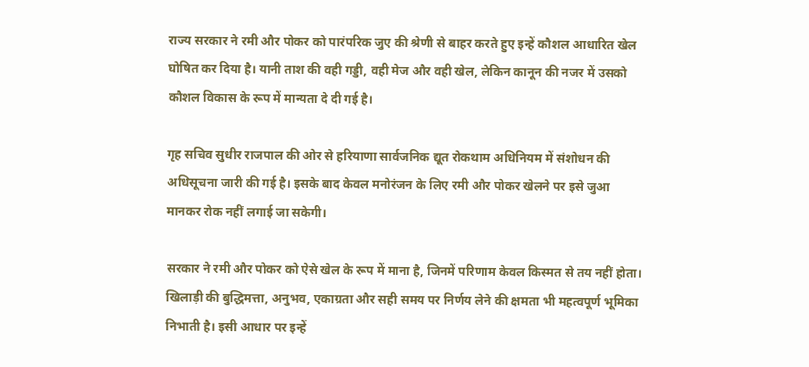राज्य सरकार ने रमी और पोकर को पारंपरिक जुए की श्रेणी से बाहर करते हुए इन्हें कौशल आधारित खेल घोषित कर दिया है। यानी ताश की वही गड्डी, वही मेज और वही खेल, लेकिन कानून की नजर में उसको कौशल विकास के रूप में मान्यता दे दी गई है।

गृह सचिव सुधीर राजपाल की ओर से हरियाणा सार्वजनिक द्यूत रोकथाम अधिनियम में संशोधन की अधिसूचना जारी की गई है। इसके बाद केवल मनोरंजन के लिए रमी और पोकर खेलने पर इसे जुआ मानकर रोक नहीं लगाई जा सकेगी।

सरकार ने रमी और पोकर को ऐसे खेल के रूप में माना है, जिनमें परिणाम केवल किस्मत से तय नहीं होता। खिलाड़ी की बुद्धिमत्ता, अनुभव, एकाग्रता और सही समय पर निर्णय लेने की क्षमता भी महत्वपूर्ण भूमिका निभाती है। इसी आधार पर इन्हें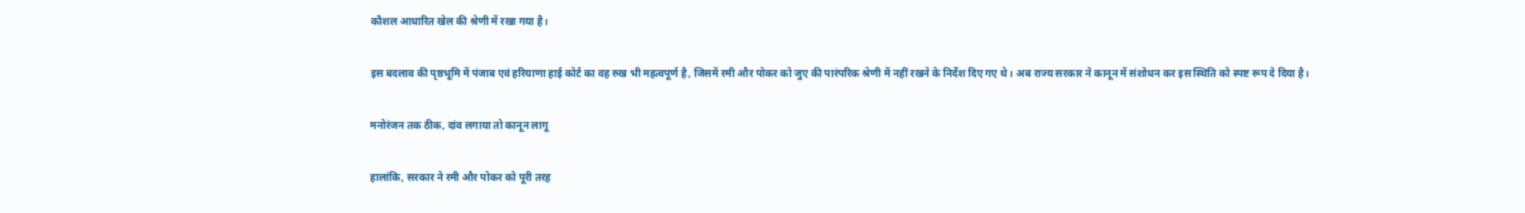कौशल आधारित खेल की श्रेणी में रखा गया है।

इस बदलाव की पृष्ठभूमि में पंजाब एवं हरियाणा हाई कोर्ट का वह रुख भी महत्वपूर्ण है, जिसमें रमी और पोकर को जुए की पारंपरिक श्रेणी में नहीं रखने के निर्देश दिए गए थे। अब राज्य सरकार ने कानून में संशोधन कर इस स्थिति को स्पष्ट रूप दे दिया है।

मनोरंजन तक ठीक, दांव लगाया तो कानून लागू

हालांकि, सरकार ने रमी और पोकर को पूरी तरह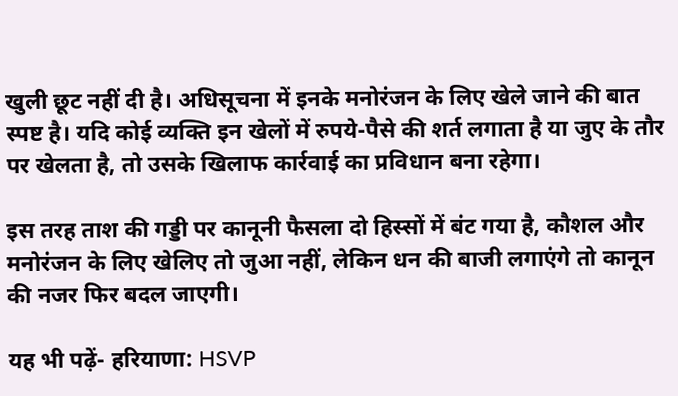खुली छूट नहीं दी है। अधिसूचना में इनके मनोरंजन के लिए खेले जाने की बात स्पष्ट है। यदि कोई व्यक्ति इन खेलों में रुपये-पैसे की शर्त लगाता है या जुए के तौर पर खेलता है, तो उसके खिलाफ कार्रवाई का प्रविधान बना रहेगा।

इस तरह ताश की गड्डी पर कानूनी फैसला दो हिस्सों में बंट गया है, कौशल और मनोरंजन के लिए खेलिए तो जुआ नहीं, लेकिन धन की बाजी लगाएंगे तो कानून की नजर फिर बदल जाएगी।

यह भी पढ़ें- हरियाणा: HSVP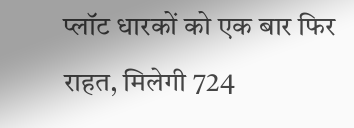प्लॉट धारकों को एक बार फिर राहत, मिलेगी 724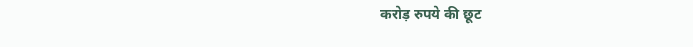करोड़ रुपये की छूट